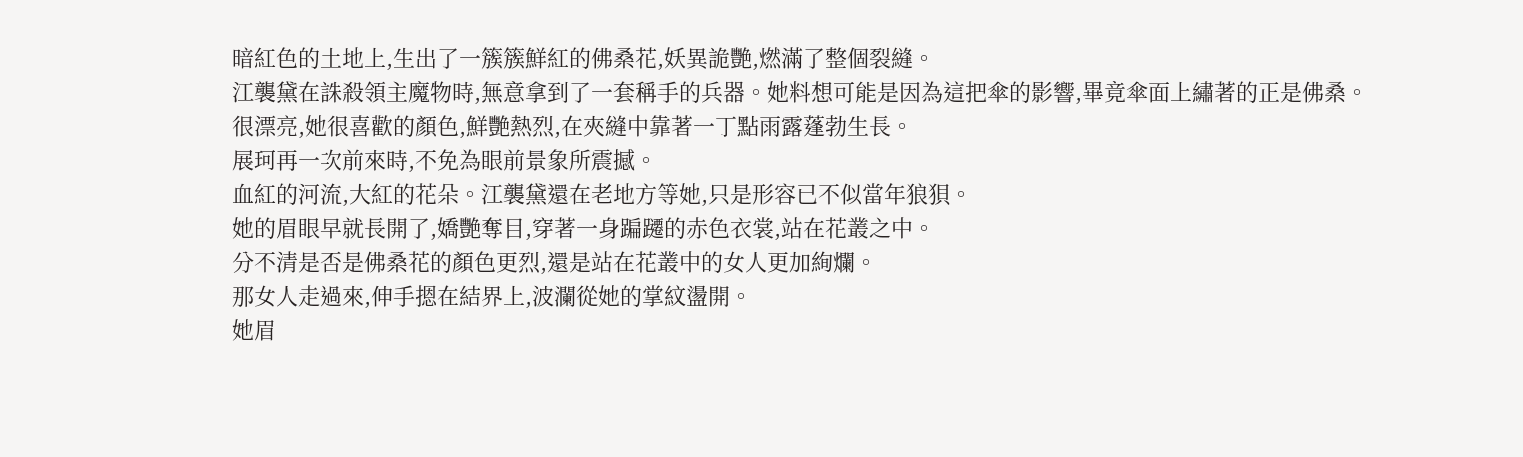暗紅色的土地上,生出了一簇簇鮮紅的佛桑花,妖異詭艷,燃滿了整個裂縫。
江襲黛在誅殺領主魔物時,無意拿到了一套稱手的兵器。她料想可能是因為這把傘的影響,畢竟傘面上繡著的正是佛桑。
很漂亮,她很喜歡的顏色,鮮艷熱烈,在夾縫中靠著一丁點雨露蓬勃生長。
展珂再一次前來時,不免為眼前景象所震撼。
血紅的河流,大紅的花朵。江襲黛還在老地方等她,只是形容已不似當年狼狽。
她的眉眼早就長開了,嬌艷奪目,穿著一身蹁躚的赤色衣裳,站在花叢之中。
分不清是否是佛桑花的顏色更烈,還是站在花叢中的女人更加絢爛。
那女人走過來,伸手摁在結界上,波瀾從她的掌紋盪開。
她眉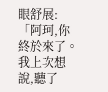眼舒展:「阿珂,你終於來了。我上次想說,聽了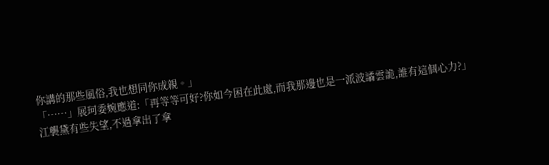你講的那些風俗,我也想同你成親。」
「……」展珂委婉應道:「再等等可好?你如今困在此處,而我那邊也是一派波譎雲詭,誰有這個心力?」
江襲黛有些失望,不過拿出了拿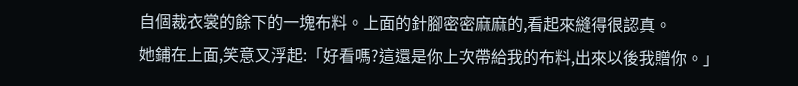自個裁衣裳的餘下的一塊布料。上面的針腳密密麻麻的,看起來縫得很認真。
她鋪在上面,笑意又浮起:「好看嗎?這還是你上次帶給我的布料,出來以後我贈你。」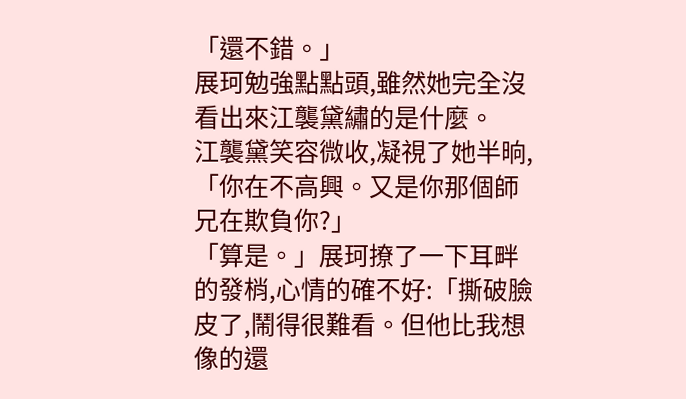「還不錯。」
展珂勉強點點頭,雖然她完全沒看出來江襲黛繡的是什麼。
江襲黛笑容微收,凝視了她半晌,「你在不高興。又是你那個師兄在欺負你?」
「算是。」展珂撩了一下耳畔的發梢,心情的確不好:「撕破臉皮了,鬧得很難看。但他比我想像的還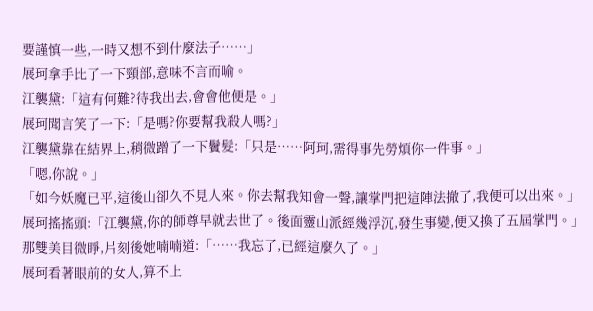要謹慎一些,一時又想不到什麼法子……」
展珂拿手比了一下頸部,意味不言而喻。
江襲黛:「這有何難?待我出去,會會他便是。」
展珂聞言笑了一下:「是嗎?你要幫我殺人嗎?」
江襲黛靠在結界上,稍微蹭了一下鬢髮:「只是……阿珂,需得事先勞煩你一件事。」
「嗯,你說。」
「如今妖魔已平,這後山卻久不見人來。你去幫我知會一聲,讓掌門把這陣法撤了,我便可以出來。」
展珂搖搖頭:「江襲黛,你的師尊早就去世了。後面靈山派經幾浮沉,發生事變,便又換了五屆掌門。」
那雙美目微睜,片刻後她喃喃道:「……我忘了,已經這麼久了。」
展珂看著眼前的女人,算不上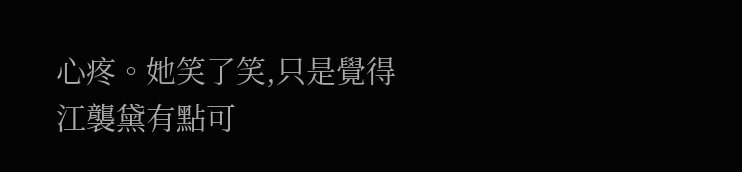心疼。她笑了笑,只是覺得江襲黛有點可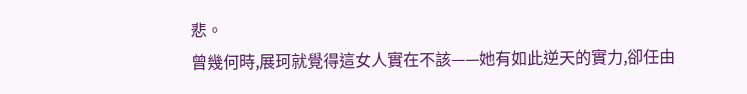悲。
曾幾何時,展珂就覺得這女人實在不該——她有如此逆天的實力,卻任由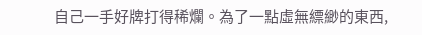自己一手好牌打得稀爛。為了一點虛無縹緲的東西,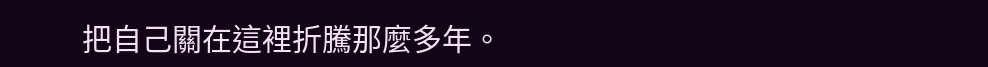把自己關在這裡折騰那麼多年。